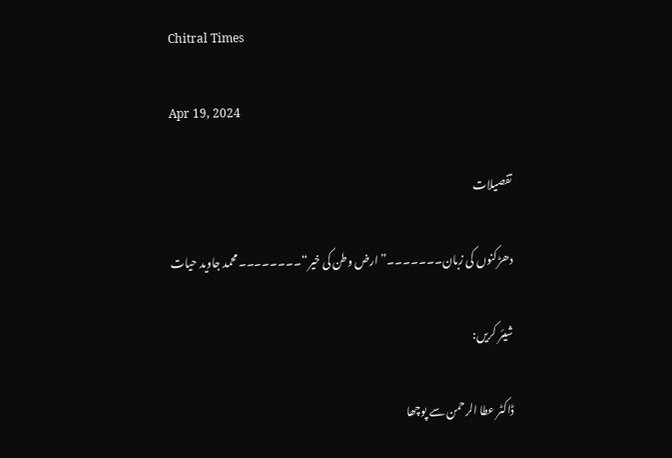Chitral Times

Apr 19, 2024

تفصيلات

دھڑکنوں کی زبان۔۔۔۔۔۔۔”ارض وطن کی خیر“۔۔۔۔۔۔۔۔محمد جاوید حیات

شیئر کریں:

ڈاکٹر عطا الرحمن سے پوچھا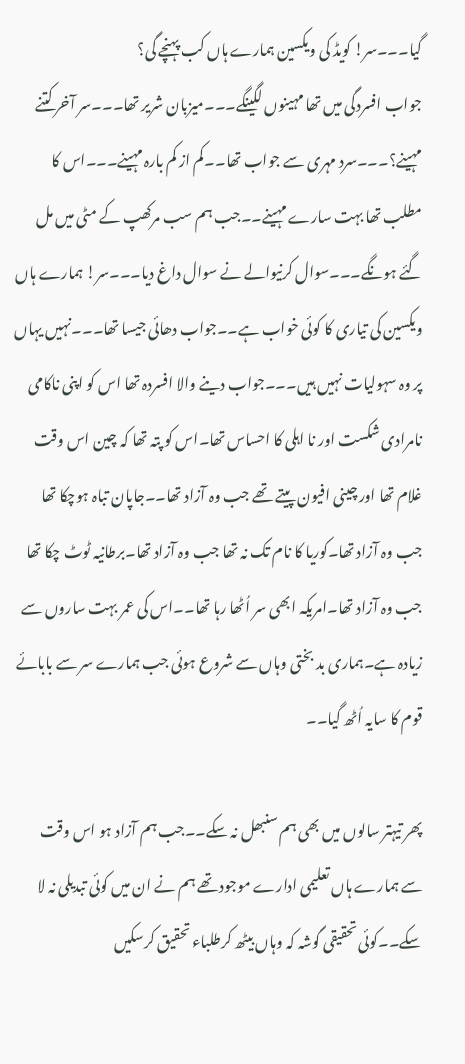گیا۔۔۔سر! کویڈ کی ویکسین ہمارے ہاں کب پہنچے گی؟
جواب افسردگی میں تھا مہینوں لگینگے۔۔۔میزبان شریر تھا۔۔۔سر آخر کتنے مہینے؟۔۔۔سرد مہری سے جواب تھا۔۔کم از کم بارہ مہینے۔۔۔اس کا مطلب تھا بہت سارے مہینے۔۔جب ہم سب مرکھپ کے مٹی میں مل گئے ہونگے۔۔۔سوال کرنیوالے نے سوال داغ دیا۔۔۔سر! ہمارے ہاں ویکسین کی تیاری کا کوئی خواب ہے۔۔جواب دھائی جیسا تھا۔۔۔نہیں یہاں پر وہ سہولیات نہیں ہیں۔۔۔جواب دینے والا افسردہ تھا اس کو اپنی ناکامی نامرادی شکست اور نا اہلی کا احساس تھا۔اس کو پتہ تھا کہ چین اس وقت غلام تھا اور چینی افیون پیتے تھے جب وہ آزاد تھا۔۔جاپان تباہ ہوچکا تھا جب وہ آزاد تھا۔کوریا کا نام تک نہ تھا جب وہ آزاد تھا۔برطانیہ ٹوٹ چکا تھا جب وہ آزاد تھا۔امریکہ ابھی سر اُٹھا رہا تھا۔۔اس کی عمر بہت ساروں سے زیادہ ہے۔ہماری بد بختی وہاں سے شروع ہوئی جب ہمارے سر سے بابائے قوم کا سایہ اُٹھ گیا۔۔

پھر تیہتر سالوں میں بھی ہم سنبھل نہ سکے۔۔جب ہم آزاد ہو اس وقت سے ہمارے ہاں تعلیمی ادارے موجود تھے ہم نے ان میں کوئی تبدیلی نہ لا سکے۔۔کوئی تحقیقی گوشہ کہ وہاں بیٹھ کرطلباء تحقیق کرسکیں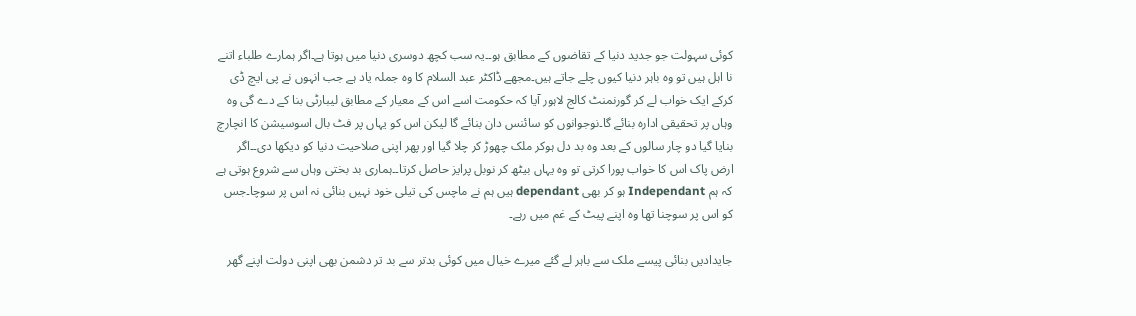کوئی سہولت جو جدید دنیا کے تقاضوں کے مطابق ہو۔۔یہ سب کچھ دوسری دنیا میں ہوتا ہے۔اگر ہمارے طلباء اتنے نا اہل ہیں تو وہ باہر دنیا کیوں چلے جاتے ہیں۔مجھے ڈاکٹر عبد السلام کا وہ جملہ یاد ہے جب انہوں نے پی ایچ ڈی کرکے ایک خواب لے کر گورنمنٹ کالج لاہور آیا کہ حکومت اسے اس کے معیار کے مطابق لیبارٹی بنا کے دے گی وہ وہاں پر تحقیقی ادارہ بنائے گا۔نوجوانوں کو سائنس دان بنائے گا لیکن اس کو یہاں پر فٹ بال اسوسیشن کا انچارچ بنایا گیا دو چار سالوں کے بعد وہ بد دل ہوکر ملک چھوڑ کر چلا گیا اور پھر اپنی صلاحیت دنیا کو دیکھا دی۔۔اگر ارض پاک اس کا خواب پورا کرتی تو وہ یہاں بیٹھ کر نوبل پرایز حاصل کرتا۔۔ہماری بد بختی وہاں سے شروع ہوتی ہے کہ ہم Independant ہو کر بھی dependant ہیں ہم نے ماچس کی تیلی خود نہیں بنائی نہ اس پر سوچا۔جس کو اس پر سوچنا تھا وہ اپنے پیٹ کے غم میں رہے۔

جایدادیں بنائی پیسے ملک سے باہر لے گئے میرے خیال میں کوئی بدتر سے بد تر دشمن بھی اپنی دولت اپنے گھر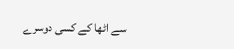سے اٹھا کے کسی دوسرے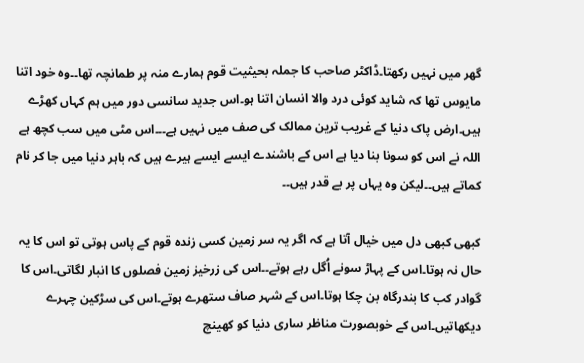گھر میں نہیں رکھتا۔ڈاکٹر صاحب کا جملہ بحیثیت قوم ہمارے منہ پر طمانچہ تھا۔۔وہ خود اتنا مایوس تھا کہ شاید کوئی درد والا انسان اتنا ہو۔اس جدید سانسی دور میں ہم کہاں کھڑے ہیں۔ارض پاک دنیا کے غریب ترین ممالک کی صف میں نہیں ہے۔۔۔اس مٹی میں سب کچھ ہے اللہ نے اس کو سونا بنا دیا ہے اس کے باشندے ایسے ایسے ہیرے ہیں کہ باہر دنیا میں جا کر نام کماتے ہیں۔۔لیکن وہ یہاں پر بے قدر ہیں۔۔

کبھی کبھی دل میں خیال آتا ہے کہ اگر یہ سر زمین کسی زندہ قوم کے پاس ہوتی تو اس کا یہ حال نہ ہوتا۔اس کے پہاڑ سونے اُگل رہے ہوتے۔۔اس کی زرخیز زمین فصلوں کا انبار لگاتی۔اس کا گوادر کب کا بندرگاہ بن چکا ہوتا۔اس کے شہر صاف ستھرے ہوتے۔اس کی سڑکین چہرے دیکھاتیں۔اس کے خوبصورت مناظر ساری دنیا کو کھینچ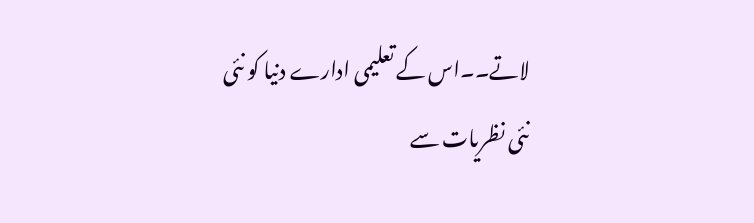لاتے۔۔اس کے تعلیمی ادارے دنیا کو نئی نئی نظریات سے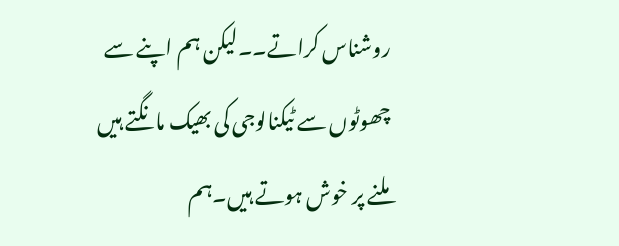روشناس کراتے۔۔لیکن ہم اپنے سے چھوٹوں سے ٹیکنالوجی کی بھیک مانگتے ہیں ملنے پر خوش ہوتے ہیں۔ہم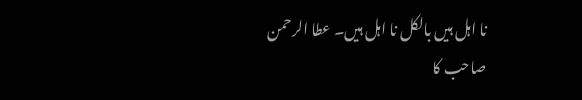نا اہل ہیں بالکل نا اہل ہیں۔ عطا الرحمن صاحب کا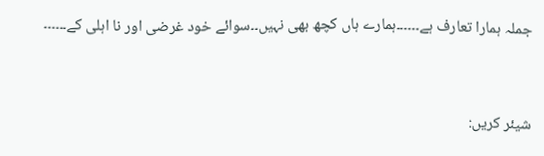جملہ ہمارا تعارف ہے۔۔۔۔۔۔ہمارے ہاں کچھ بھی نہیں۔۔سوائے خود غرضی اور نا اہلی کے۔۔۔۔۔۔


شیئر کریں: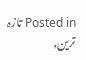Posted in تازہ ترین,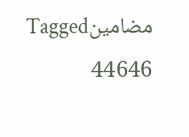مضامینTagged
44646